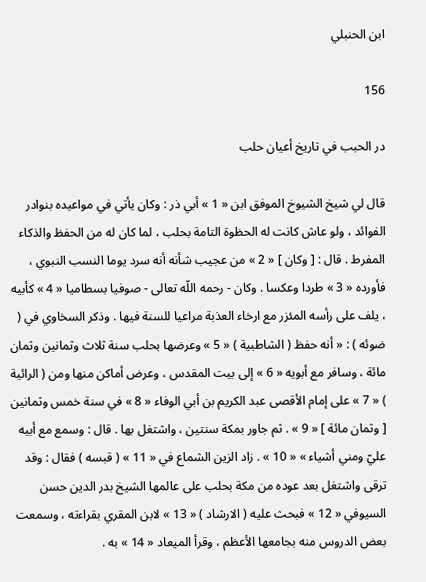ابن الحنبلي

156

در الحبب في تاريخ أعيان حلب

قال لي شيخ الشيوخ الموفق ابن « 1 » أبي ذر : وكان يأتي في مواعيده بنوادر الفوائد ، ولو عاش كانت له الحظوة التامة بحلب ، لما كان له من الحفظ والذكاء المفرط . قال : [ وكان ] « 2 » من عجيب شأنه أنه سرد يوما النسب النبوي ، فأورده « 3 » طردا وعكسا . وكان - رحمه اللّه تعالى - صوفيا بسطاميا « 4 » كأبيه ، يلف على رأسه المئزر مع ارخاء العذبة مراعيا للسنة فيها . وذكر السخاوي في ( ضوئه ) : « أنه حفظ ( الشاطبية ) « 5 » وعرضها بحلب سنة ثلاث وثمانين وثمان مائة ، وسافر مع أبويه « 6 » إلى بيت المقدس ، وعرض أماكن منها ومن ( الرائية ) « 7 » على إمام الأقصى عبد الكريم بن أبي الوفاء « 8 » في سنة خمس وثمانين [ وثمان مائة ] « 9 » . ثم جاور بمكة سنتين ، واشتغل بها . قال : وسمع مع أبيه عليّ ومني أشياء » « 10 » . زاد الزين الشماع في « 11 » ( قبسه ) فقال : وقد ترقى واشتغل بعد عوده من مكة بحلب على عالمها الشيخ بدر الدين حسن السيوفي « 12 » فبحث عليه ( الارشاد ) « 13 » لابن المقري بقراءته ، وسمعت بعض الدروس منه بجامعها الأعظم ، وقرأ الميعاد « 14 » به .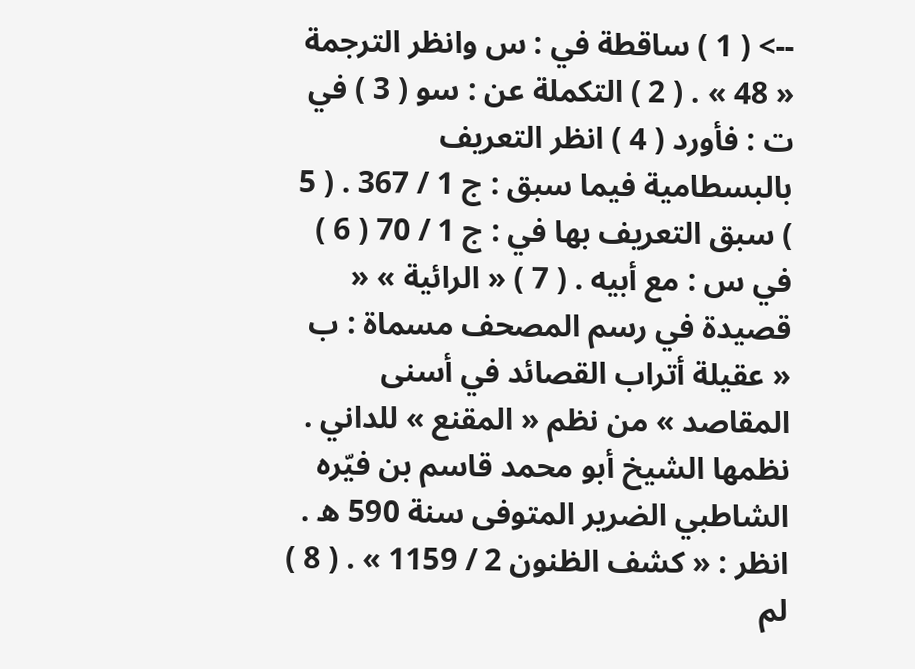--> ( 1 ) ساقطة في : س وانظر الترجمة « 48 » . ( 2 ) التكملة عن : سو ( 3 ) في ت : فأورد ( 4 ) انظر التعريف بالبسطامية فيما سبق : ج 1 / 367 . ( 5 ) سبق التعريف بها في : ج 1 / 70 ( 6 ) في س : مع أبيه . ( 7 ) « الرائية » « قصيدة في رسم المصحف مسماة : ب « عقيلة أتراب القصائد في أسنى المقاصد » من نظم « المقنع » للداني . نظمها الشيخ أبو محمد قاسم بن فيّره الشاطبي الضرير المتوفى سنة 590 ه . انظر : « كشف الظنون 2 / 1159 » . ( 8 ) لم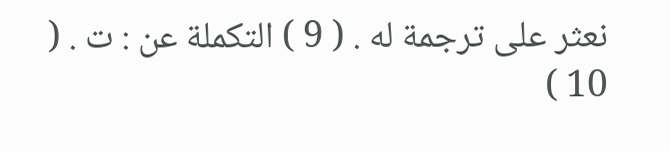نعثر على ترجمة له . ( 9 ) التكملة عن : ت . ( 10 )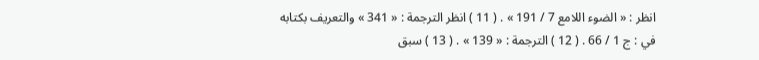انظر : « الضوء اللامع 7 / 191 » . ( 11 ) انظر الترجمة : « 341 » والتعريف بكتابه في : ج 1 / 66 . ( 12 ) الترجمة : « 139 » . ( 13 ) سبق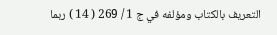التعريف بالكتاب ومؤلفه في ج 1 / 269 ( 14 ) ربما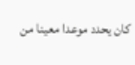كان يحدد موعدا معينا من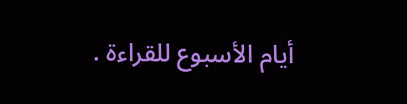أيام الأسبوع للقراءة .